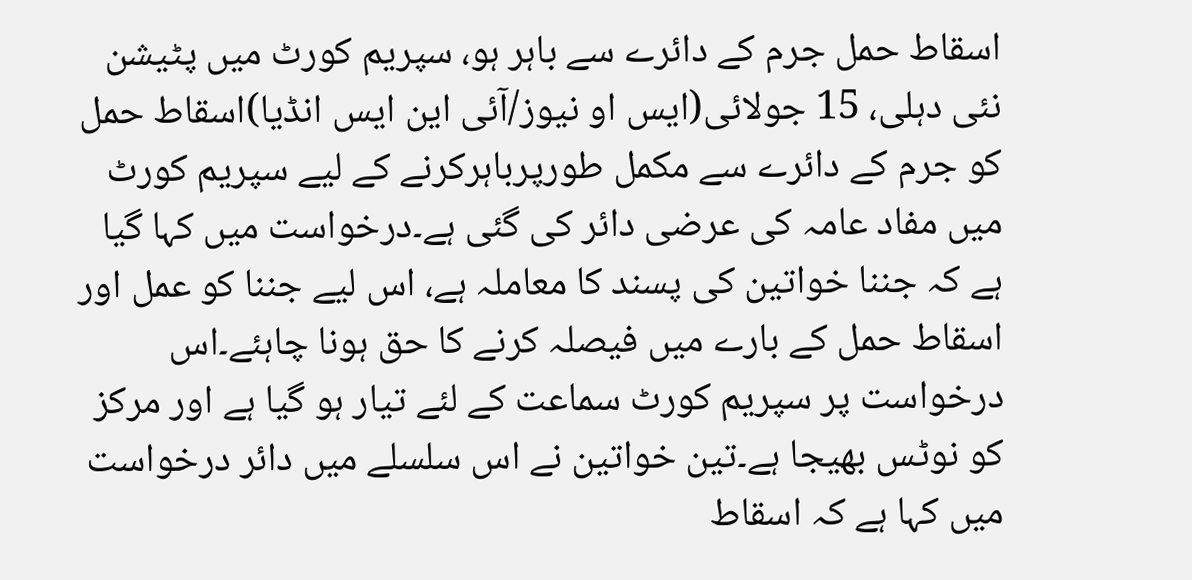اسقاط حمل جرم کے دائرے سے باہر ہو، سپریم کورٹ میں پٹیشن
نئی دہلی، 15 جولائی(ایس او نیوز/آئی این ایس انڈیا)اسقاط حمل کو جرم کے دائرے سے مکمل طورپرباہرکرنے کے لیے سپریم کورٹ میں مفاد عامہ کی عرضی دائر کی گئی ہے۔درخواست میں کہا گیا ہے کہ جننا خواتین کی پسند کا معاملہ ہے، اس لیے جننا کو عمل اور اسقاط حمل کے بارے میں فیصلہ کرنے کا حق ہونا چاہئے۔اس درخواست پر سپریم کورٹ سماعت کے لئے تیار ہو گیا ہے اور مرکز کو نوٹس بھیجا ہے۔تین خواتین نے اس سلسلے میں دائر درخواست میں کہا ہے کہ اسقاط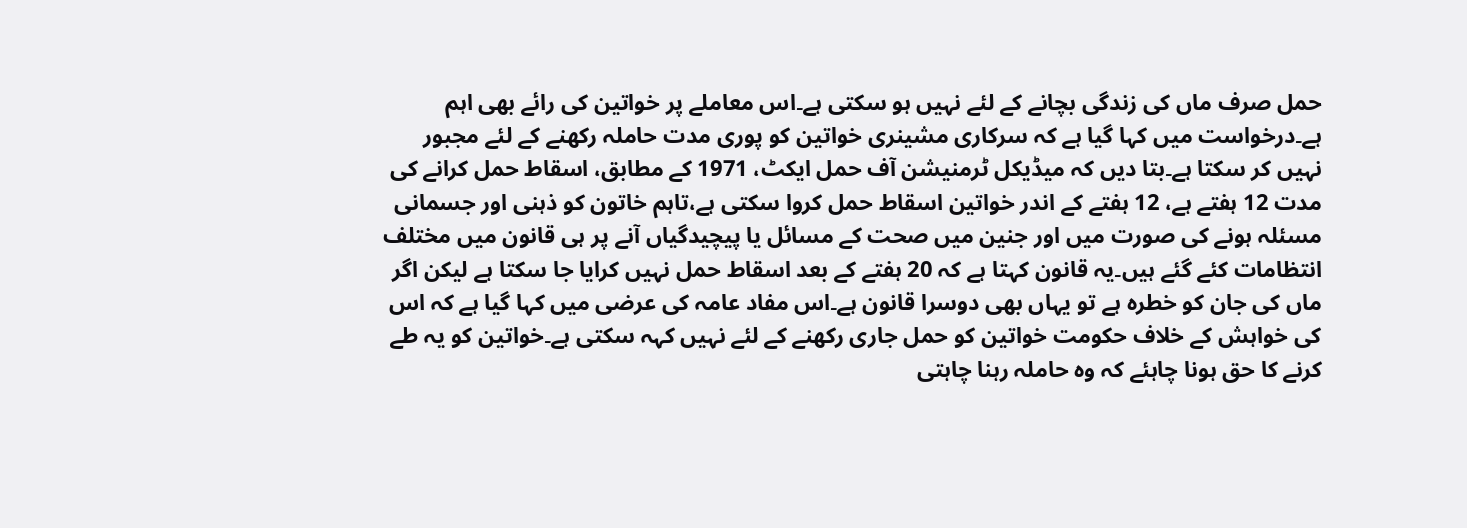حمل صرف ماں کی زندگی بچانے کے لئے نہیں ہو سکتی ہے۔اس معاملے پر خواتین کی رائے بھی اہم ہے۔درخواست میں کہا گیا ہے کہ سرکاری مشینری خواتین کو پوری مدت حاملہ رکھنے کے لئے مجبور نہیں کر سکتا ہے۔بتا دیں کہ میڈیکل ٹرمنیشن آف حمل ایکٹ، 1971 کے مطابق، اسقاط حمل کرانے کی مدت 12 ہفتے ہے، 12 ہفتے کے اندر خواتین اسقاط حمل کروا سکتی ہے،تاہم خاتون کو ذہنی اور جسمانی مسئلہ ہونے کی صورت میں اور جنین میں صحت کے مسائل یا پیچیدگیاں آنے پر ہی قانون میں مختلف انتظامات کئے گئے ہیں۔یہ قانون کہتا ہے کہ 20 ہفتے کے بعد اسقاط حمل نہیں کرایا جا سکتا ہے لیکن اگر ماں کی جان کو خطرہ ہے تو یہاں بھی دوسرا قانون ہے۔اس مفاد عامہ کی عرضی میں کہا گیا ہے کہ اس کی خواہش کے خلاف حکومت خواتین کو حمل جاری رکھنے کے لئے نہیں کہہ سکتی ہے۔خواتین کو یہ طے کرنے کا حق ہونا چاہئے کہ وہ حاملہ رہنا چاہتی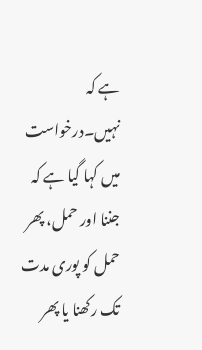ہے کہ نہیں۔درخواست میں کہا گیا ہے کہ جننا اور حمل، پھر حمل کو پوری مدت تک رکھنا یا پھر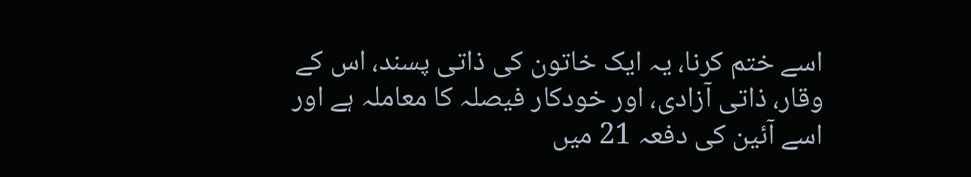اسے ختم کرنا، یہ ایک خاتون کی ذاتی پسند، اس کے وقار، ذاتی آزادی، اور خودکار فیصلہ کا معاملہ ہے اور اسے آئین کی دفعہ 21 میں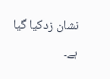نشان زدکیا گیا ہے۔